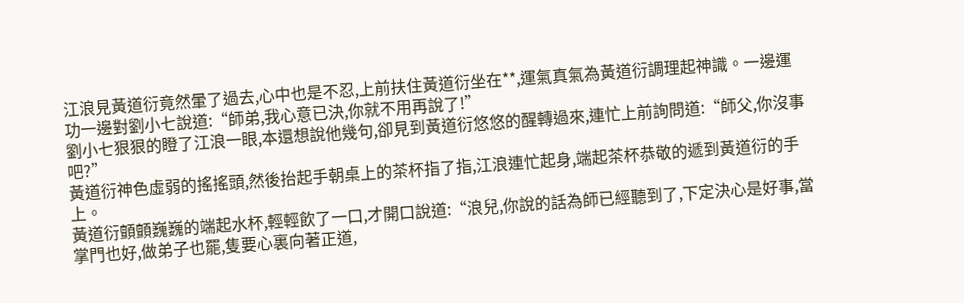江浪見黃道衍竟然暈了過去,心中也是不忍,上前扶住黃道衍坐在**,運氣真氣為黃道衍調理起神識。一邊運功一邊對劉小七說道:“師弟,我心意已決,你就不用再說了!”
劉小七狠狠的瞪了江浪一眼,本還想說他幾句,卻見到黃道衍悠悠的醒轉過來,連忙上前詢問道:“師父,你沒事吧?”
黃道衍神色虛弱的搖搖頭,然後抬起手朝桌上的茶杯指了指,江浪連忙起身,端起茶杯恭敬的遞到黃道衍的手上。
黃道衍顫顫巍巍的端起水杯,輕輕飲了一口,才開口說道:“浪兒,你說的話為師已經聽到了,下定決心是好事,當掌門也好,做弟子也罷,隻要心裏向著正道,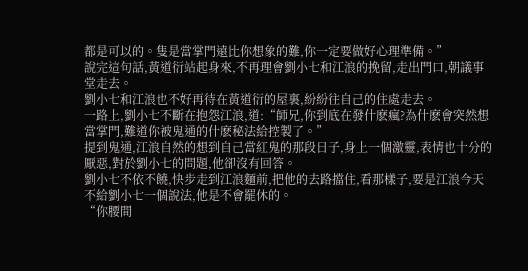都是可以的。隻是當掌門遠比你想象的難,你一定要做好心理準備。”
說完這句話,黃道衍站起身來,不再理會劉小七和江浪的挽留,走出門口,朝議事堂走去。
劉小七和江浪也不好再待在黃道衍的屋裏,紛紛往自己的住處走去。
一路上,劉小七不斷在抱怨江浪,道:“師兄,你到底在發什麽瘋?為什麽會突然想當掌門,難道你被鬼通的什麽秘法給控製了。”
提到鬼通,江浪自然的想到自己當紅鬼的那段日子,身上一個激靈,表情也十分的厭惡,對於劉小七的問題,他卻沒有回答。
劉小七不依不饒,快步走到江浪麵前,把他的去路擋住,看那樣子,要是江浪今天不給劉小七一個說法,他是不會罷休的。
“你腰間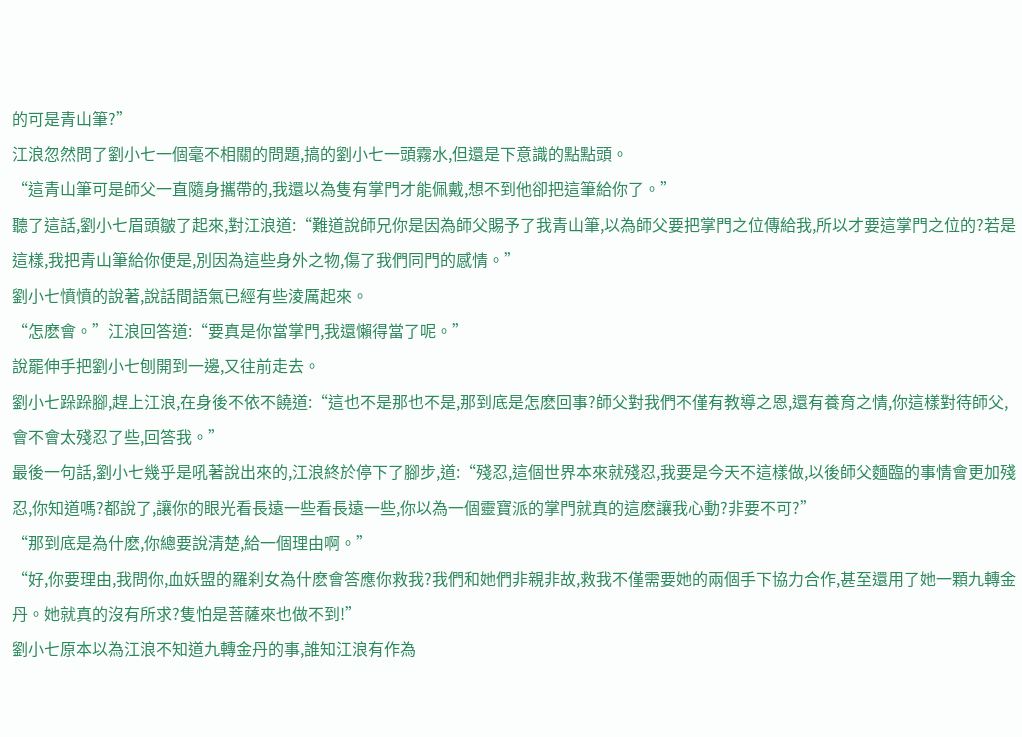的可是青山筆?”
江浪忽然問了劉小七一個毫不相關的問題,搞的劉小七一頭霧水,但還是下意識的點點頭。
“這青山筆可是師父一直隨身攜帶的,我還以為隻有掌門才能佩戴,想不到他卻把這筆給你了。”
聽了這話,劉小七眉頭皺了起來,對江浪道:“難道說師兄你是因為師父賜予了我青山筆,以為師父要把掌門之位傳給我,所以才要這掌門之位的?若是這樣,我把青山筆給你便是,別因為這些身外之物,傷了我們同門的感情。”
劉小七憤憤的說著,說話間語氣已經有些淩厲起來。
“怎麽會。”江浪回答道:“要真是你當掌門,我還懶得當了呢。”
說罷伸手把劉小七刨開到一邊,又往前走去。
劉小七跺跺腳,趕上江浪,在身後不依不饒道:“這也不是那也不是,那到底是怎麽回事?師父對我們不僅有教導之恩,還有養育之情,你這樣對待師父,會不會太殘忍了些,回答我。”
最後一句話,劉小七幾乎是吼著說出來的,江浪終於停下了腳步,道:“殘忍,這個世界本來就殘忍,我要是今天不這樣做,以後師父麵臨的事情會更加殘忍,你知道嗎?都說了,讓你的眼光看長遠一些看長遠一些,你以為一個靈寶派的掌門就真的這麽讓我心動?非要不可?”
“那到底是為什麽,你總要說清楚,給一個理由啊。”
“好,你要理由,我問你,血妖盟的羅刹女為什麽會答應你救我?我們和她們非親非故,救我不僅需要她的兩個手下協力合作,甚至還用了她一顆九轉金丹。她就真的沒有所求?隻怕是菩薩來也做不到!”
劉小七原本以為江浪不知道九轉金丹的事,誰知江浪有作為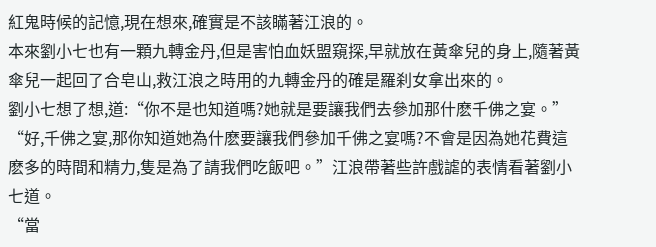紅鬼時候的記憶,現在想來,確實是不該瞞著江浪的。
本來劉小七也有一顆九轉金丹,但是害怕血妖盟窺探,早就放在黃傘兒的身上,隨著黃傘兒一起回了合皂山,救江浪之時用的九轉金丹的確是羅刹女拿出來的。
劉小七想了想,道:“你不是也知道嗎?她就是要讓我們去參加那什麽千佛之宴。”
“好,千佛之宴,那你知道她為什麽要讓我們參加千佛之宴嗎?不會是因為她花費這麽多的時間和精力,隻是為了請我們吃飯吧。”江浪帶著些許戲謔的表情看著劉小七道。
“當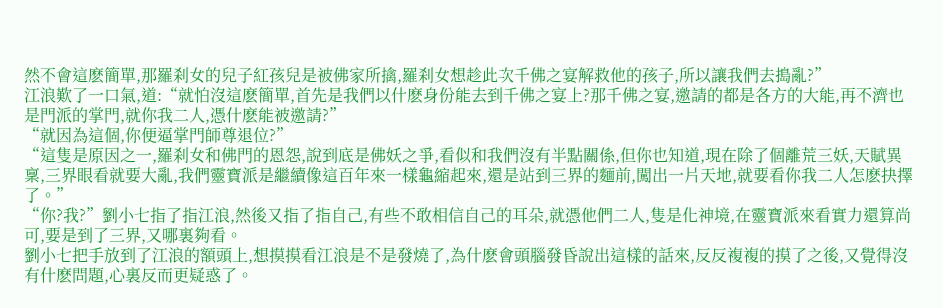然不會這麽簡單,那羅刹女的兒子紅孩兒是被佛家所擒,羅刹女想趁此次千佛之宴解救他的孩子,所以讓我們去搗亂?”
江浪歎了一口氣,道:“就怕沒這麽簡單,首先是我們以什麽身份能去到千佛之宴上?那千佛之宴,邀請的都是各方的大能,再不濟也是門派的掌門,就你我二人,憑什麽能被邀請?”
“就因為這個,你便逼掌門師尊退位?”
“這隻是原因之一,羅刹女和佛門的恩怨,說到底是佛妖之爭,看似和我們沒有半點關係,但你也知道,現在除了個離荒三妖,天賦異稟,三界眼看就要大亂,我們靈寶派是繼續像這百年來一樣龜縮起來,還是站到三界的麵前,闖出一片天地,就要看你我二人怎麽抉擇了。”
“你?我?”劉小七指了指江浪,然後又指了指自己,有些不敢相信自己的耳朵,就憑他們二人,隻是化神境,在靈寶派來看實力還算尚可,要是到了三界,又哪裏夠看。
劉小七把手放到了江浪的額頭上,想摸摸看江浪是不是發燒了,為什麽會頭腦發昏說出這樣的話來,反反複複的摸了之後,又覺得沒有什麽問題,心裏反而更疑惑了。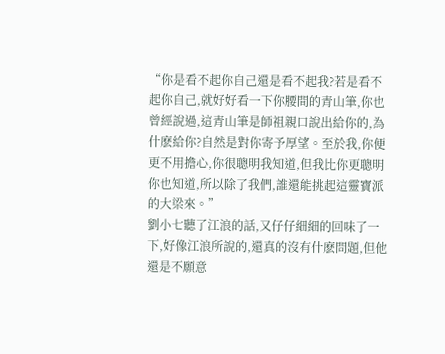“你是看不起你自己還是看不起我?若是看不起你自己,就好好看一下你腰間的青山筆,你也曾經說過,這青山筆是師祖親口說出給你的,為什麽給你?自然是對你寄予厚望。至於我,你便更不用擔心,你很聰明我知道,但我比你更聰明你也知道,所以除了我們,誰還能挑起這靈寶派的大梁來。”
劉小七聽了江浪的話,又仔仔細細的回味了一下,好像江浪所說的,還真的沒有什麽問題,但他還是不願意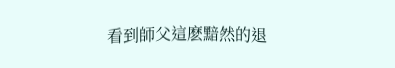看到師父這麽黯然的退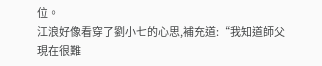位。
江浪好像看穿了劉小七的心思,補充道:“我知道師父現在很難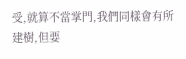受,就算不當掌門,我們同樣會有所建樹,但要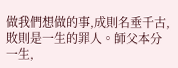做我們想做的事,成則名垂千古,敗則是一生的罪人。師父本分一生,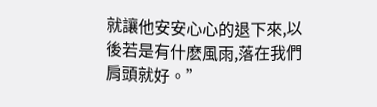就讓他安安心心的退下來,以後若是有什麽風雨,落在我們肩頭就好。”